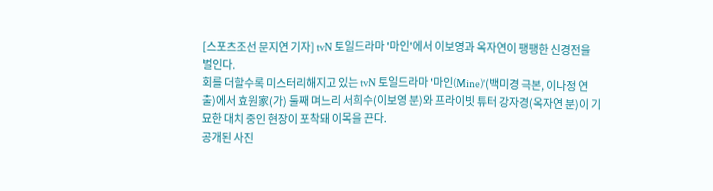[스포츠조선 문지연 기자] tvN 토일드라마 '마인'에서 이보영과 옥자연이 팽팽한 신경전을 벌인다.
회를 더할수록 미스터리해지고 있는 tvN 토일드라마 '마인(Mine)'(백미경 극본, 이나정 연출)에서 효원家(가) 둘째 며느리 서희수(이보영 분)와 프라이빗 튜터 강자경(옥자연 분)이 기묘한 대치 중인 현장이 포착돼 이목을 끈다.
공개된 사진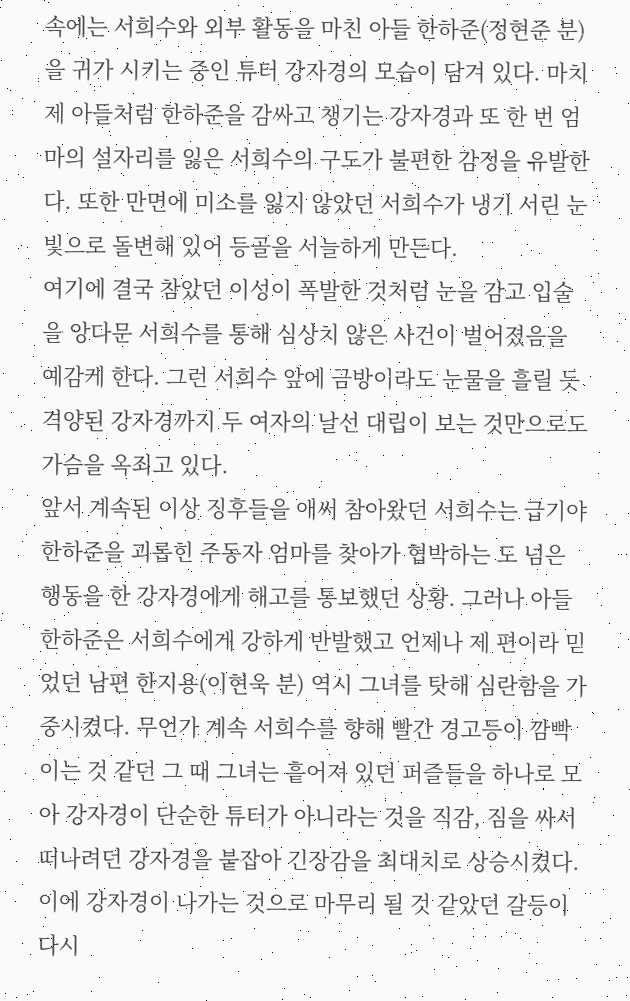속에는 서희수와 외부 활동을 마친 아들 한하준(정현준 분)을 귀가 시키는 중인 튜터 강자경의 모습이 담겨 있다. 마치 제 아들처럼 한하준을 감싸고 챙기는 강자경과 또 한 번 엄마의 설자리를 잃은 서희수의 구도가 불편한 감정을 유발한다. 또한 만면에 미소를 잃지 않았던 서희수가 냉기 서린 눈빛으로 돌변해 있어 등골을 서늘하게 만든다.
여기에 결국 참았던 이성이 폭발한 것처럼 눈을 감고 입술을 앙다문 서희수를 통해 심상치 않은 사건이 벌어졌음을 예감케 한다. 그런 서희수 앞에 금방이라도 눈물을 흘릴 듯 격양된 강자경까지 두 여자의 날선 대립이 보는 것만으로도 가슴을 옥죄고 있다.
앞서 계속된 이상 징후들을 애써 참아왔던 서희수는 급기야 한하준을 괴롭힌 주동자 엄마를 찾아가 협박하는 도 넘은 행동을 한 강자경에게 해고를 통보했던 상황. 그러나 아들 한하준은 서희수에게 강하게 반발했고 언제나 제 편이라 믿었던 남편 한지용(이현욱 분) 역시 그녀를 탓해 심란함을 가중시켰다. 무언가 계속 서희수를 향해 빨간 경고등이 깜빡이는 것 같던 그 때 그녀는 흩어져 있던 퍼즐들을 하나로 모아 강자경이 단순한 튜터가 아니라는 것을 직감, 짐을 싸서 떠나려던 강자경을 붙잡아 긴장감을 최대치로 상승시켰다.
이에 강자경이 나가는 것으로 마무리 될 것 같았던 갈등이 다시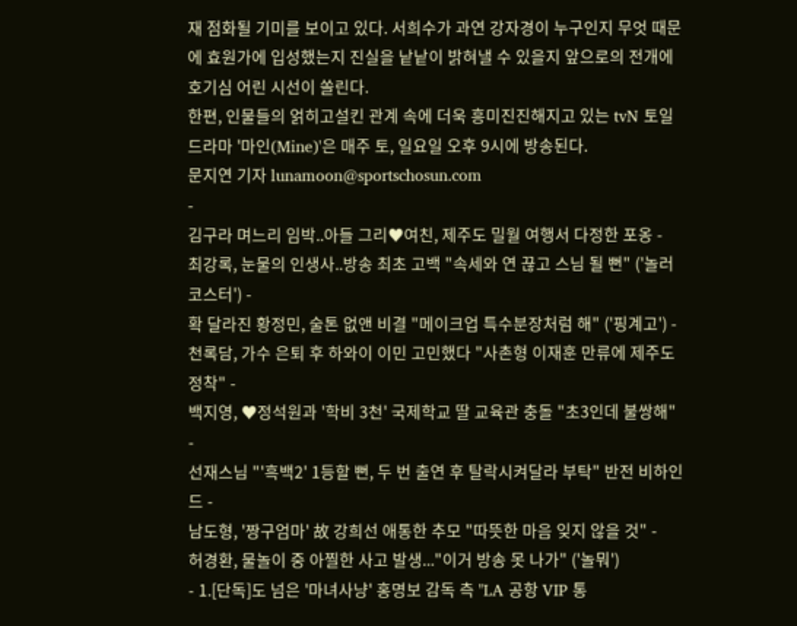재 점화될 기미를 보이고 있다. 서희수가 과연 강자경이 누구인지 무엇 때문에 효원가에 입성했는지 진실을 낱낱이 밝혀낼 수 있을지 앞으로의 전개에 호기심 어린 시선이 쏠린다.
한편, 인물들의 얽히고설킨 관계 속에 더욱 흥미진진해지고 있는 tvN 토일드라마 '마인(Mine)'은 매주 토, 일요일 오후 9시에 방송된다.
문지연 기자 lunamoon@sportschosun.com
-
김구라 며느리 임박..아들 그리♥여친, 제주도 밀월 여행서 다정한 포옹 -
최강록, 눈물의 인생사..방송 최초 고백 "속세와 연 끊고 스님 될 뻔" ('놀러코스터') -
확 달라진 황정민, 술톤 없앤 비결 "메이크업 특수분장처럼 해" ('핑계고') -
천록담, 가수 은퇴 후 하와이 이민 고민했다 "사촌형 이재훈 만류에 제주도 정착" -
백지영, ♥정석원과 '학비 3천' 국제학교 딸 교육관 충돌 "초3인데 불쌍해" -
선재스님 "'흑백2' 1등할 뻔, 두 번 출연 후 탈락시켜달라 부탁" 반전 비하인드 -
남도형, '짱구엄마' 故 강희선 애통한 추모 "따뜻한 마음 잊지 않을 것" -
허경환, 물놀이 중 아찔한 사고 발생..."이거 방송 못 나가" ('놀뭐')
- 1.[단독]도 넘은 '마녀사냥' 홍명보 감독 측 "LA 공항 VIP 통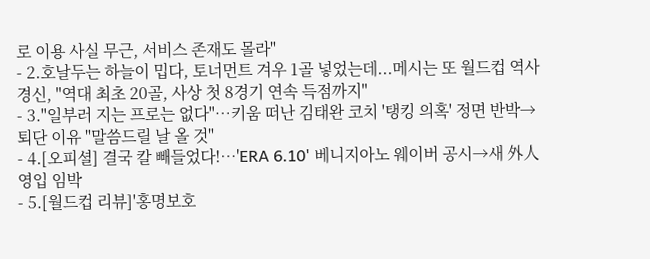로 이용 사실 무근, 서비스 존재도 몰라"
- 2.호날두는 하늘이 밉다, 토너먼트 겨우 1골 넣었는데...메시는 또 월드컵 역사 경신, "역대 최초 20골, 사상 첫 8경기 연속 득점까지"
- 3."일부러 지는 프로는 없다"…키움 떠난 김태완 코치 '탱킹 의혹' 정면 반박→퇴단 이유 "말씀드릴 날 올 것"
- 4.[오피셜] 결국 칼 빼들었다!…'ERA 6.10' 베니지아노 웨이버 공시→새 外人 영입 임박
- 5.[월드컵 리뷰]'홍명보호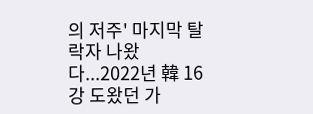의 저주' 마지막 탈락자 나왔다...2022년 韓 16강 도왔던 가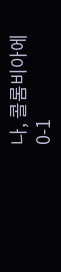나, 콜롬비아에 0-1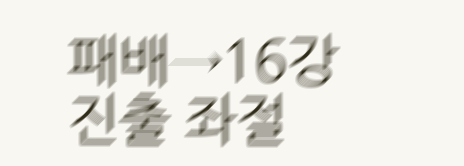패배→16강 진출 좌절